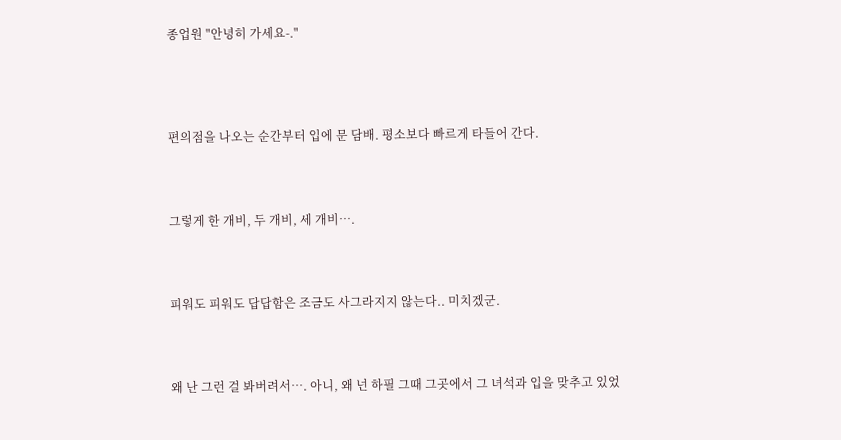종업원 "안녕히 가세요-."




편의점을 나오는 순간부터 입에 문 담배. 평소보다 빠르게 타들어 간다.



그렇게 한 개비, 두 개비, 세 개비….



피워도 피워도 답답함은 조금도 사그라지지 않는다.. 미치겠군.



왜 난 그런 걸 봐버려서…. 아니, 왜 넌 하필 그때 그곳에서 그 녀석과 입을 맞추고 있었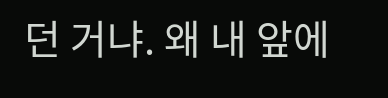던 거냐. 왜 내 앞에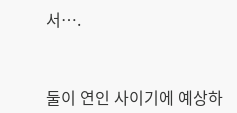서….



둘이 연인 사이기에 예상하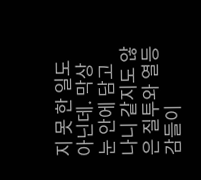지 못 한 일도 아닌데. 막상 눈 안에 담고 나니 같지도 않은 질투와 열등감들이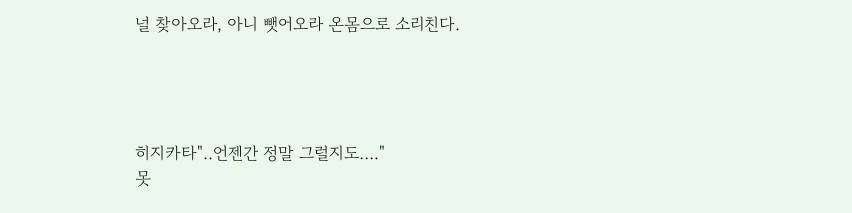널 찾아오라, 아니 뺏어오라 온몸으로 소리친다.




히지카타"..언젠간 정말 그럴지도…."
못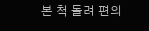본 척 돌려 편의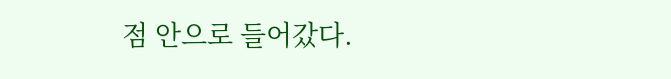점 안으로 들어갔다.